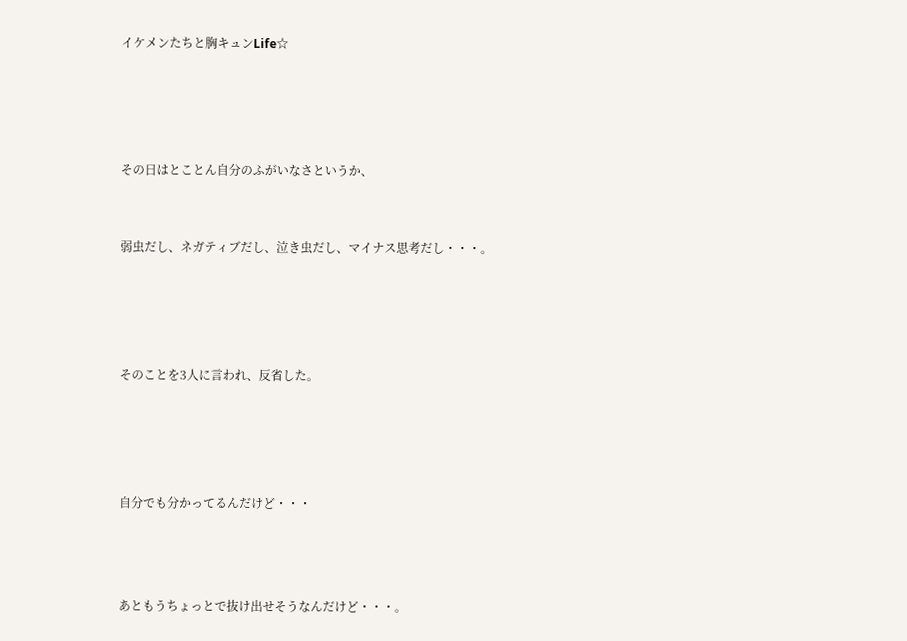イケメンたちと胸キュンLife☆




その日はとことん自分のふがいなさというか、


弱虫だし、ネガティブだし、泣き虫だし、マイナス思考だし・・・。




そのことを3人に言われ、反省した。




自分でも分かってるんだけど・・・



あともうちょっとで抜け出せそうなんだけど・・・。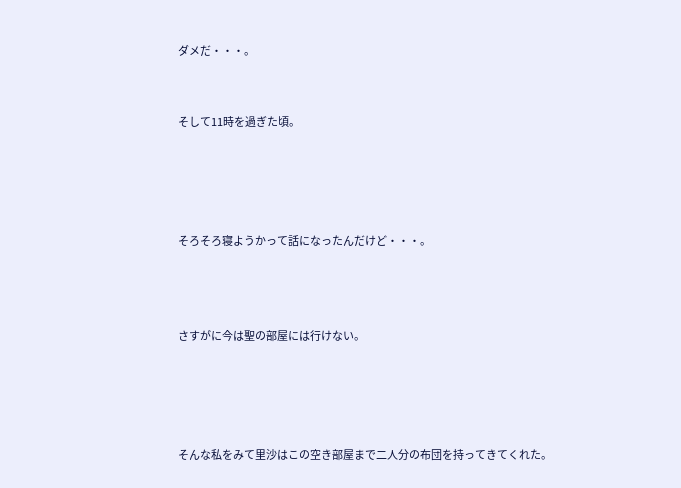ダメだ・・・。


そして11時を過ぎた頃。




そろそろ寝ようかって話になったんだけど・・・。



さすがに今は聖の部屋には行けない。




そんな私をみて里沙はこの空き部屋まで二人分の布団を持ってきてくれた。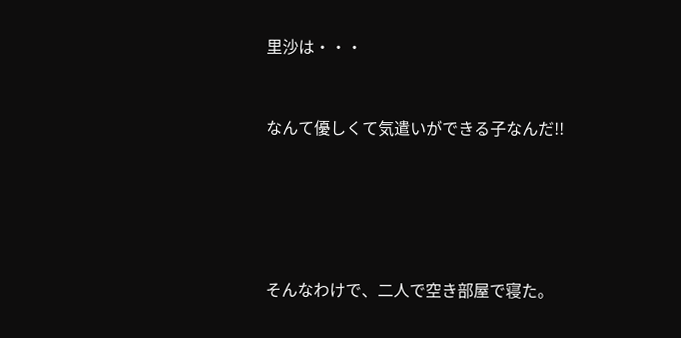里沙は・・・


なんて優しくて気遣いができる子なんだ!!





そんなわけで、二人で空き部屋で寝た。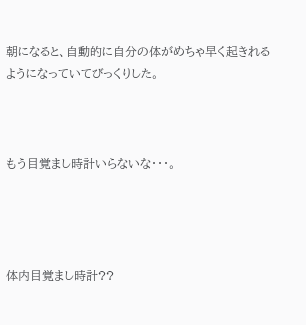朝になると、自動的に自分の体がめちゃ早く起きれるようになっていてびっくりした。



もう目覚まし時計いらないな・・・。




体内目覚まし時計??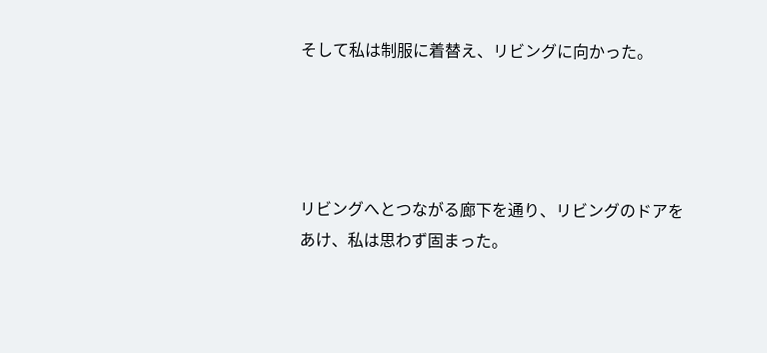そして私は制服に着替え、リビングに向かった。




リビングへとつながる廊下を通り、リビングのドアをあけ、私は思わず固まった。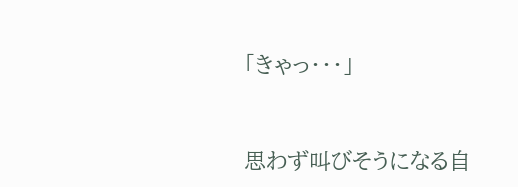「きゃっ・・・」



思わず叫びそうになる自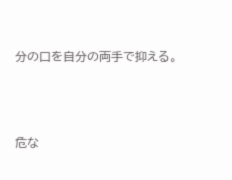分の口を自分の両手で抑える。



危な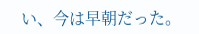い、今は早朝だった。